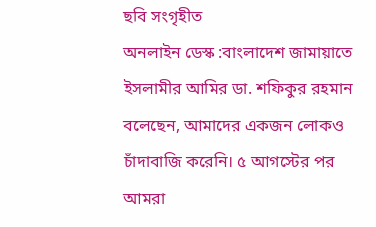ছবি সংগৃহীত
অনলাইন ডেস্ক :বাংলাদেশ জামায়াতে ইসলামীর আমির ডা. শফিকুর রহমান বলেছেন, আমাদের একজন লোকও চাঁদাবাজি করেনি। ৫ আগস্টের পর আমরা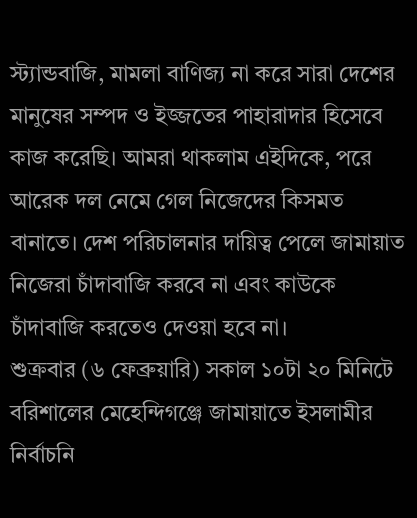স্ট্যান্ডবাজি, মামলা বাণিজ্য না করে সারা দেশের মানুষের সম্পদ ও ইজ্জতের পাহারাদার হিসেবে কাজ করেছি। আমরা থাকলাম এইদিকে, পরে আরেক দল নেমে গেল নিজেদের কিসমত বানাতে। দেশ পরিচালনার দায়িত্ব পেলে জামায়াত নিজেরা চাঁদাবাজি করবে না এবং কাউকে চাঁদাবাজি করতেও দেওয়া হবে না।
শুক্রবার (৬ ফেব্রুয়ারি) সকাল ১০টা ২০ মিনিটে বরিশালের মেহেন্দিগঞ্জে জামায়াতে ইসলামীর নির্বাচনি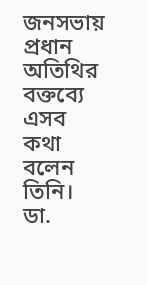জনসভায় প্রধান অতিথির বক্তব্যে এসব কথা বলেন তিনি।
ডা.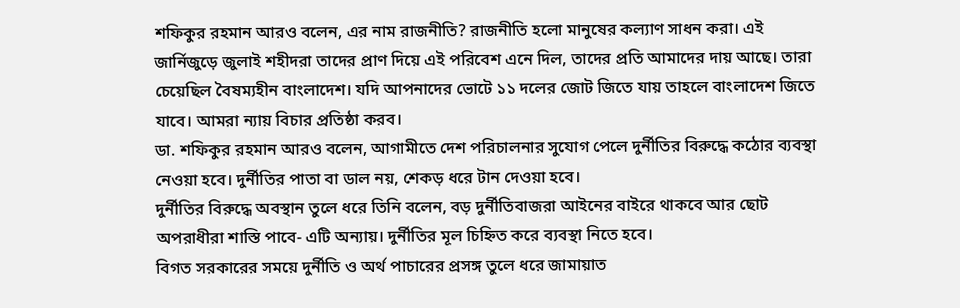শফিকুর রহমান আরও বলেন, এর নাম রাজনীতি? রাজনীতি হলো মানুষের কল্যাণ সাধন করা। এই জার্নিজুড়ে জুলাই শহীদরা তাদের প্রাণ দিয়ে এই পরিবেশ এনে দিল, তাদের প্রতি আমাদের দায় আছে। তারা চেয়েছিল বৈষম্যহীন বাংলাদেশ। যদি আপনাদের ভোটে ১১ দলের জোট জিতে যায় তাহলে বাংলাদেশ জিতে যাবে। আমরা ন্যায় বিচার প্রতিষ্ঠা করব।
ডা. শফিকুর রহমান আরও বলেন, আগামীতে দেশ পরিচালনার সুযোগ পেলে দুর্নীতির বিরুদ্ধে কঠোর ব্যবস্থা নেওয়া হবে। দুর্নীতির পাতা বা ডাল নয়, শেকড় ধরে টান দেওয়া হবে।
দুর্নীতির বিরুদ্ধে অবস্থান তুলে ধরে তিনি বলেন, বড় দুর্নীতিবাজরা আইনের বাইরে থাকবে আর ছোট অপরাধীরা শাস্তি পাবে- এটি অন্যায়। দুর্নীতির মূল চিহ্নিত করে ব্যবস্থা নিতে হবে।
বিগত সরকারের সময়ে দুর্নীতি ও অর্থ পাচারের প্রসঙ্গ তুলে ধরে জামায়াত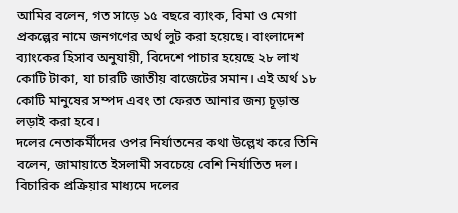আমির বলেন, গত সাড়ে ১৫ বছরে ব্যাংক, বিমা ও মেগা প্রকল্পের নামে জনগণের অর্থ লুট করা হয়েছে। বাংলাদেশ ব্যাংকের হিসাব অনুযায়ী, বিদেশে পাচার হয়েছে ২৮ লাখ কোটি টাকা, যা চারটি জাতীয় বাজেটের সমান। এই অর্থ ১৮ কোটি মানুষের সম্পদ এবং তা ফেরত আনার জন্য চূড়ান্ত লড়াই করা হবে।
দলের নেতাকর্মীদের ওপর নির্যাতনের কথা উল্লেখ করে তিনি বলেন, জামায়াতে ইসলামী সবচেয়ে বেশি নির্যাতিত দল। বিচারিক প্রক্রিয়ার মাধ্যমে দলের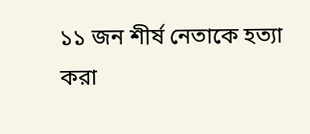১১ জন শীর্ষ নেতাকে হত্যা করা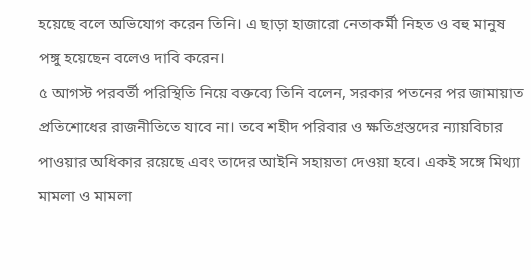হয়েছে বলে অভিযোগ করেন তিনি। এ ছাড়া হাজারো নেতাকর্মী নিহত ও বহু মানুষ পঙ্গু হয়েছেন বলেও দাবি করেন।
৫ আগস্ট পরবর্তী পরিস্থিতি নিয়ে বক্তব্যে তিনি বলেন, সরকার পতনের পর জামায়াত প্রতিশোধের রাজনীতিতে যাবে না। তবে শহীদ পরিবার ও ক্ষতিগ্রস্তদের ন্যায়বিচার পাওয়ার অধিকার রয়েছে এবং তাদের আইনি সহায়তা দেওয়া হবে। একই সঙ্গে মিথ্যা মামলা ও মামলা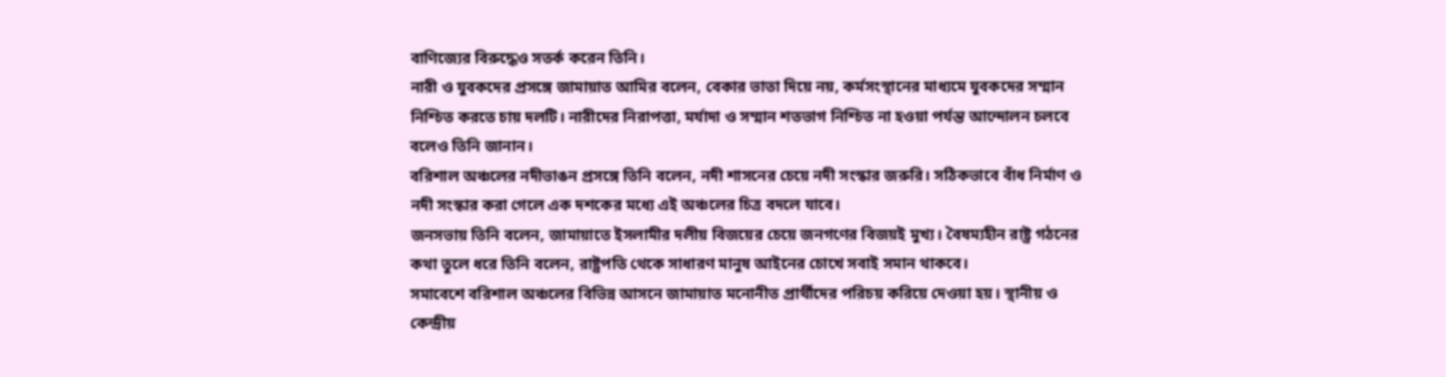বাণিজ্যের বিরুদ্ধেও সতর্ক করেন তিনি।
নারী ও যুবকদের প্রসঙ্গে জামায়াত আমির বলেন, বেকার ভাতা দিয়ে নয়, কর্মসংস্থানের মাধ্যমে যুবকদের সম্মান নিশ্চিত করতে চায় দলটি। নারীদের নিরাপত্তা, মর্যাদা ও সম্মান শতভাগ নিশ্চিত না হওয়া পর্যন্ত আন্দোলন চলবে বলেও তিনি জানান।
বরিশাল অঞ্চলের নদীভাঙন প্রসঙ্গে তিনি বলেন, নদী শাসনের চেয়ে নদী সংস্কার জরুরি। সঠিকভাবে বাঁধ নির্মাণ ও নদী সংস্কার করা গেলে এক দশকের মধ্যে এই অঞ্চলের চিত্র বদলে যাবে।
জনসভায় তিনি বলেন, জামায়াতে ইসলামীর দলীয় বিজয়ের চেয়ে জনগণের বিজয়ই মুখ্য। বৈষম্যহীন রাষ্ট্র গঠনের কথা তুলে ধরে তিনি বলেন, রাষ্ট্রপতি থেকে সাধারণ মানুষ আইনের চোখে সবাই সমান থাকবে।
সমাবেশে বরিশাল অঞ্চলের বিভিন্ন আসনে জামায়াত মনোনীত প্রার্থীদের পরিচয় করিয়ে দেওয়া হয়। স্থানীয় ও কেন্দ্রীয়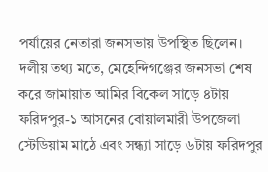পর্যায়ের নেতারা জনসভায় উপস্থিত ছিলেন।
দলীয় তথ্য মতে, মেহেন্দিগঞ্জের জনসভা শেষ করে জামায়াত আমির বিকেল সাড়ে ৪টায় ফরিদপুর-১ আসনের বোয়ালমারী উপজেলা স্টেডিয়াম মাঠে এবং সন্ধ্যা সাড়ে ৬টায় ফরিদপুর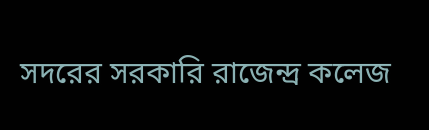সদরের সরকারি রাজেন্দ্র কলেজ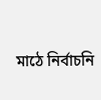মাঠে নির্বাচনি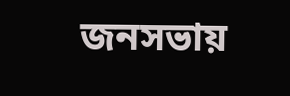জনসভায়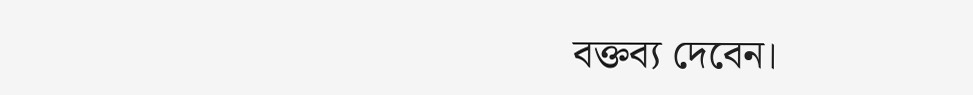বক্তব্য দেবেন।